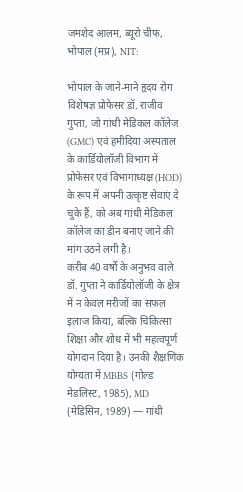जमशेद आलम, ब्यूरो चीफ, भोपाल (मप्र), NIT:

भोपाल के जाने-माने हृदय रोग विशेषज्ञ प्रोफेसर डॉ. राजीव गुप्ता, जो गांधी मेडिकल कॉलेज (GMC) एवं हमीदिया अस्पताल के कार्डियोलॉजी विभाग में प्रोफेसर एवं विभागाध्यक्ष (HOD) के रूप में अपनी उत्कृष्ट सेवाएं दे चुके हैं, को अब गांधी मेडिकल कॉलेज का डीन बनाए जाने की मांग उठने लगी है।
करीब 40 वर्षों के अनुभव वाले डॉ. गुप्ता ने कार्डियोलॉजी के क्षेत्र में न केवल मरीजों का सफल इलाज किया, बल्कि चिकित्सा शिक्षा और शोध में भी महत्वपूर्ण योगदान दिया है। उनकी शैक्षणिक योग्यता में MBBS (गोल्ड मेडलिस्ट, 1985), MD (मेडिसिन, 1989) — गांधी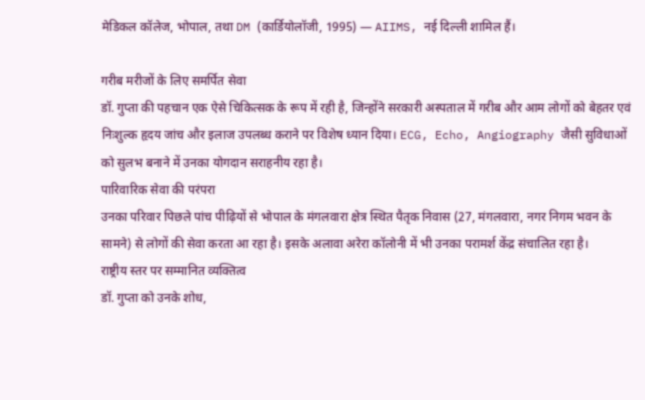मेडिकल कॉलेज, भोपाल, तथा DM (कार्डियोलॉजी, 1995) — AIIMS, नई दिल्ली शामिल हैं।

गरीब मरीजों के लिए समर्पित सेवा
डॉ. गुप्ता की पहचान एक ऐसे चिकित्सक के रूप में रही है, जिन्होंने सरकारी अस्पताल में गरीब और आम लोगों को बेहतर एवं निःशुल्क हृदय जांच और इलाज उपलब्ध कराने पर विशेष ध्यान दिया। ECG, Echo, Angiography जैसी सुविधाओं को सुलभ बनाने में उनका योगदान सराहनीय रहा है।
पारिवारिक सेवा की परंपरा
उनका परिवार पिछले पांच पीढ़ियों से भोपाल के मंगलवारा क्षेत्र स्थित पैतृक निवास (27, मंगलवारा, नगर निगम भवन के सामने) से लोगों की सेवा करता आ रहा है। इसके अलावा अरेरा कॉलोनी में भी उनका परामर्श केंद्र संचालित रहा है।
राष्ट्रीय स्तर पर सम्मानित व्यक्तित्व
डॉ. गुप्ता को उनके शोध,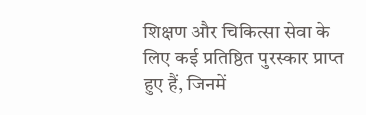शिक्षण और चिकित्सा सेवा के लिए कई प्रतिष्ठित पुरस्कार प्राप्त हुए हैं, जिनमें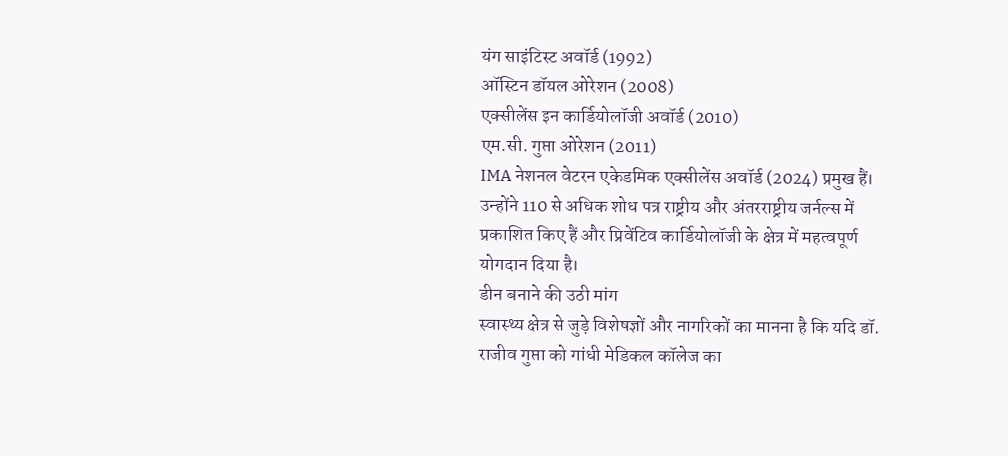यंग साइंटिस्ट अवॉर्ड (1992)
ऑस्टिन डॉयल ओरेशन (2008)
एक्सीलेंस इन कार्डियोलॉजी अवॉर्ड (2010)
एम.सी. गुप्ता ओरेशन (2011)
IMA नेशनल वेटरन एकेडमिक एक्सीलेंस अवॉर्ड (2024) प्रमुख हैं।
उन्होंने 110 से अधिक शोध पत्र राष्ट्रीय और अंतरराष्ट्रीय जर्नल्स में प्रकाशित किए हैं और प्रिवेंटिव कार्डियोलॉजी के क्षेत्र में महत्वपूर्ण योगदान दिया है।
डीन बनाने की उठी मांग
स्वास्थ्य क्षेत्र से जुड़े विशेषज्ञों और नागरिकों का मानना है कि यदि डॉ. राजीव गुप्ता को गांधी मेडिकल कॉलेज का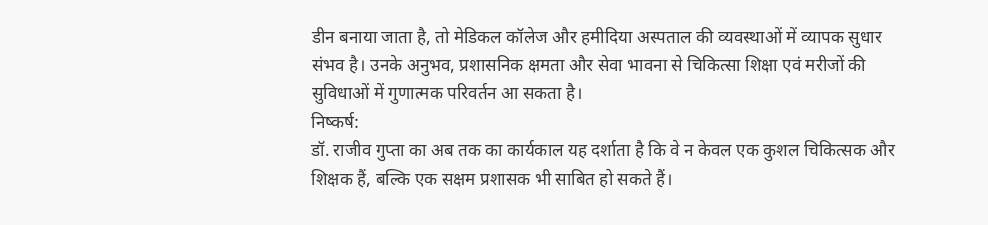डीन बनाया जाता है, तो मेडिकल कॉलेज और हमीदिया अस्पताल की व्यवस्थाओं में व्यापक सुधार संभव है। उनके अनुभव, प्रशासनिक क्षमता और सेवा भावना से चिकित्सा शिक्षा एवं मरीजों की सुविधाओं में गुणात्मक परिवर्तन आ सकता है।
निष्कर्ष:
डॉ. राजीव गुप्ता का अब तक का कार्यकाल यह दर्शाता है कि वे न केवल एक कुशल चिकित्सक और शिक्षक हैं, बल्कि एक सक्षम प्रशासक भी साबित हो सकते हैं।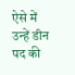ऐसे में उन्हें डीन पद की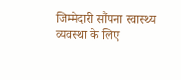जिम्मेदारी सौंपना स्वास्थ्य व्यवस्था के लिए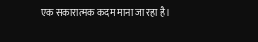एक सकारात्मक कदम माना जा रहा है।